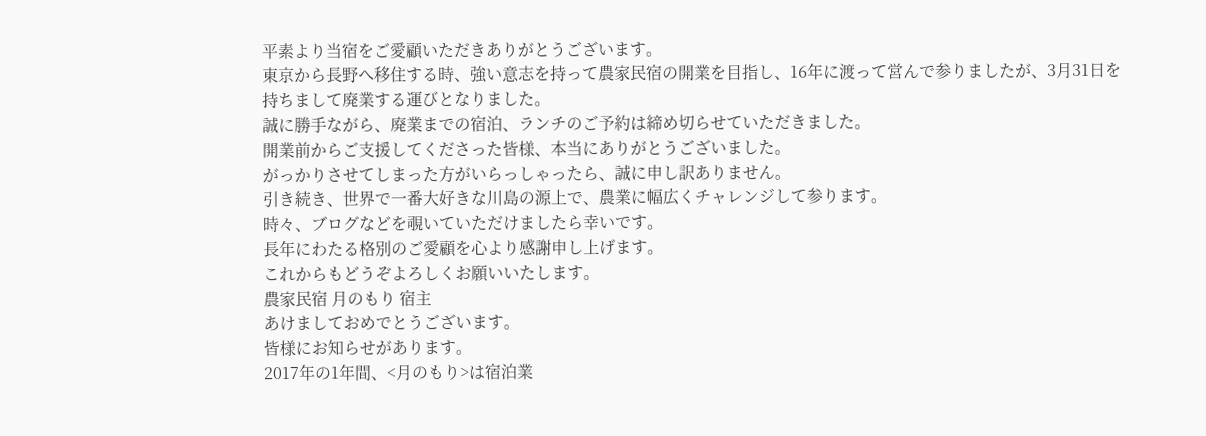平素より当宿をご愛顧いただきありがとうございます。
東京から長野へ移住する時、強い意志を持って農家民宿の開業を目指し、16年に渡って営んで参りましたが、3月31日を持ちまして廃業する運びとなりました。
誠に勝手ながら、廃業までの宿泊、ランチのご予約は締め切らせていただきました。
開業前からご支援してくださった皆様、本当にありがとうございました。
がっかりさせてしまった方がいらっしゃったら、誠に申し訳ありません。
引き続き、世界で一番大好きな川島の源上で、農業に幅広くチャレンジして参ります。
時々、ブログなどを覗いていただけましたら幸いです。
長年にわたる格別のご愛顧を心より感謝申し上げます。
これからもどうぞよろしくお願いいたします。
農家民宿 月のもり 宿主
あけましておめでとうございます。
皆様にお知らせがあります。
2017年の1年間、<月のもり>は宿泊業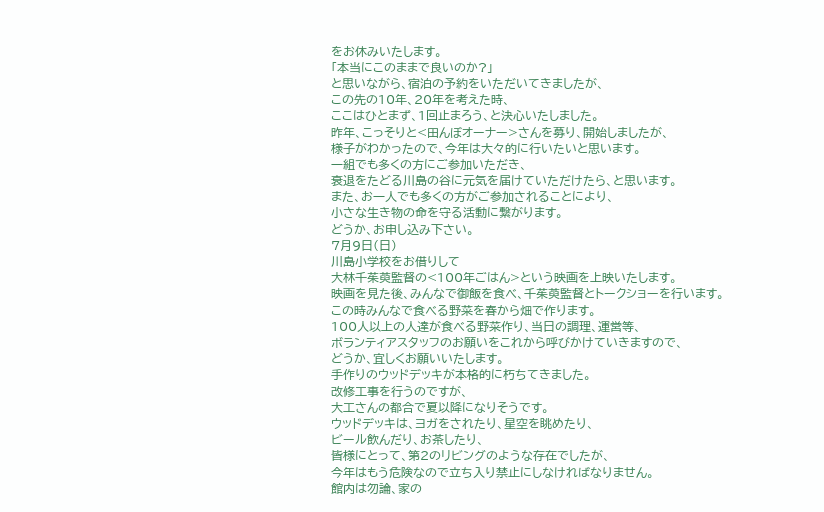をお休みいたします。
「本当にこのままで良いのか?」
と思いながら、宿泊の予約をいただいてきましたが、
この先の10年、20年を考えた時、
ここはひとまず、1回止まろう、と決心いたしました。
昨年、こっそりと<田んぼオーナー>さんを募り、開始しましたが、
様子がわかったので、今年は大々的に行いたいと思います。
一組でも多くの方にご参加いただき、
衰退をたどる川島の谷に元気を届けていただけたら、と思います。
また、お一人でも多くの方がご参加されることにより、
小さな生き物の命を守る活動に繋がります。
どうか、お申し込み下さい。
7月9日(日)
川島小学校をお借りして
大林千茱萸監督の<100年ごはん>という映画を上映いたします。
映画を見た後、みんなで御飯を食べ、千茱萸監督とトークショーを行います。
この時みんなで食べる野菜を春から畑で作ります。
100人以上の人達が食べる野菜作り、当日の調理、運営等、
ボランティアスタッフのお願いをこれから呼びかけていきますので、
どうか、宜しくお願いいたします。
手作りのウッドデッキが本格的に朽ちてきました。
改修工事を行うのですが、
大工さんの都合で夏以降になりそうです。
ウッドデッキは、ヨガをされたり、星空を眺めたり、
ビール飲んだり、お茶したり、
皆様にとって、第2のリビングのような存在でしたが、
今年はもう危険なので立ち入り禁止にしなければなりません。
館内は勿論、家の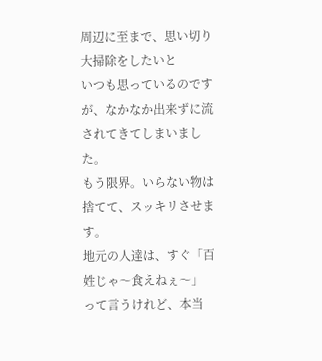周辺に至まで、思い切り大掃除をしたいと
いつも思っているのですが、なかなか出来ずに流されてきてしまいました。
もう限界。いらない物は捨てて、スッキリさせます。
地元の人達は、すぐ「百姓じゃ〜食えねぇ〜」
って言うけれど、本当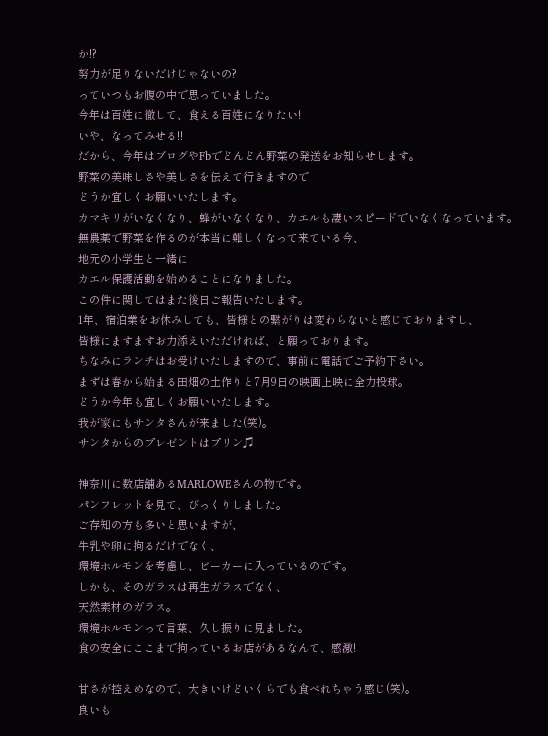か!?
努力が足りないだけじゃないの?
っていつもお腹の中で思っていました。
今年は百姓に徹して、食える百姓になりたい!
いや、なってみせる!!
だから、今年はブログやFbでどんどん野菜の発送をお知らせします。
野菜の美味しさや美しさを伝えて行きますので
どうか宜しくお願いいたします。
カマキリがいなくなり、蜂がいなくなり、カエルも凄いスピードでいなくなっています。
無農薬で野菜を作るのが本当に難しくなって来ている今、
地元の小学生と一緒に
カエル保護活動を始めることになりました。
この件に関してはまた後日ご報告いたします。
1年、宿泊業をお休みしても、皆様との繋がりは変わらないと感じておりますし、
皆様にますますお力添えいただければ、と願っております。
ちなみにランチはお受けいたしますので、事前に電話でご予約下さい。
まずは春から始まる田畑の土作りと7月9日の映画上映に全力投球。
どうか今年も宜しくお願いいたします。
我が家にもサンタさんが来ました(笑)。
サンタからのプレゼントはプリン♫

神奈川に数店舗あるMARLOWEさんの物です。
パンフレットを見て、びっくりしました。
ご存知の方も多いと思いますが、
牛乳や卵に拘るだけでなく、
環境ホルモンを考慮し、ビーカーに入っているのです。
しかも、そのガラスは再生ガラスでなく、
天然素材のガラス。
環境ホルモンって言葉、久し振りに見ました。
食の安全にここまで拘っているお店があるなんて、感激!

甘さが控えめなので、大きいけどいくらでも食べれちゃう感じ(笑)。
良いも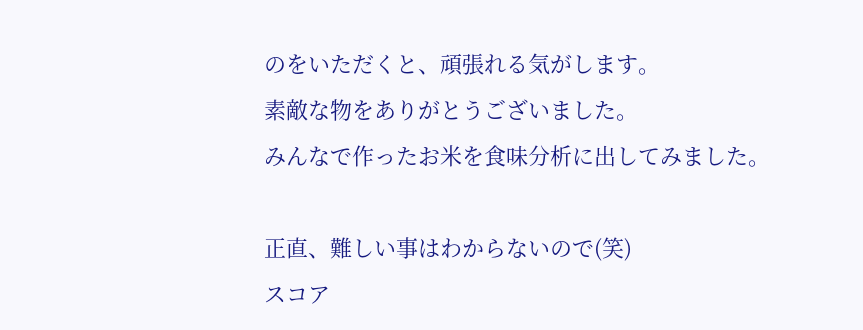のをいただくと、頑張れる気がします。
素敵な物をありがとうございました。
みんなで作ったお米を食味分析に出してみました。

正直、難しい事はわからないので(笑)
スコア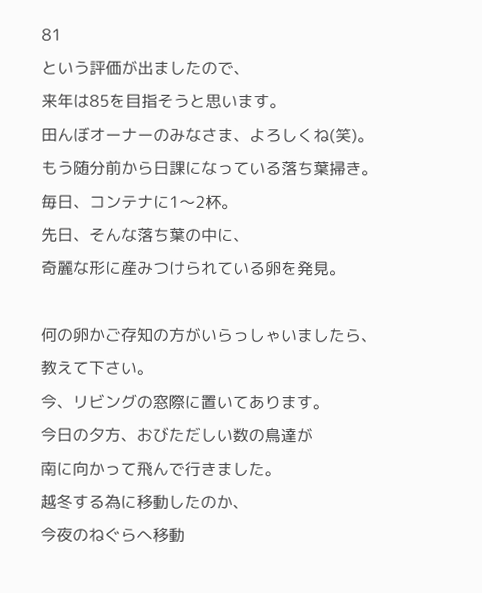81
という評価が出ましたので、
来年は85を目指そうと思います。
田んぼオーナーのみなさま、よろしくね(笑)。
もう随分前から日課になっている落ち葉掃き。
毎日、コンテナに1〜2杯。
先日、そんな落ち葉の中に、
奇麗な形に産みつけられている卵を発見。

何の卵かご存知の方がいらっしゃいましたら、
教えて下さい。
今、リビングの窓際に置いてあります。
今日の夕方、おびただしい数の鳥達が
南に向かって飛んで行きました。
越冬する為に移動したのか、
今夜のねぐらへ移動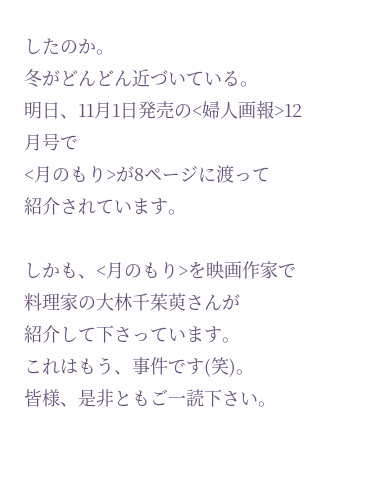したのか。
冬がどんどん近づいている。
明日、11月1日発売の<婦人画報>12月号で
<月のもり>が8ページに渡って
紹介されています。

しかも、<月のもり>を映画作家で料理家の大林千茱萸さんが
紹介して下さっています。
これはもう、事件です(笑)。
皆様、是非ともご一読下さい。